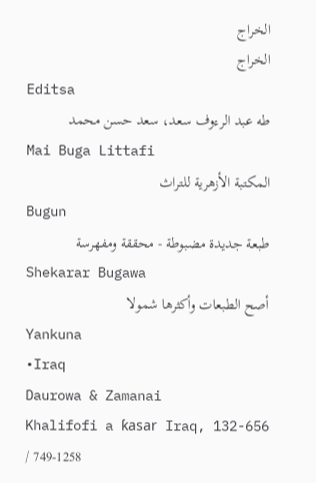الخراج
الخراج
Editsa
طه عبد الرءوف سعد، سعد حسن محمد
Mai Buga Littafi
المكتبة الأزهرية للتراث
Bugun
طبعة جديدة مضبوطة - محققة ومفهرسة
Shekarar Bugawa
أصح الطبعات وأكثرها شمولا
Yankuna
•Iraq
Daurowa & Zamanai
Khalifofi a ƙasar Iraq, 132-656 / 749-1258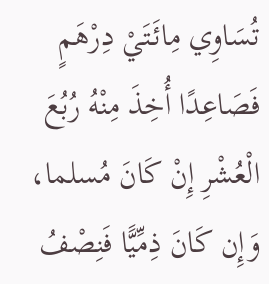تُسَاوِي مِائَتَيْ دِرْهَمٍ فَصَاعِدًا أُخِذَ مِنْهُ رُبُعَ الْعُشْرِ إِنْ كَانَ مُسلما، وَإِن كَانَ ذِمِّيًّا فَنِصْفُ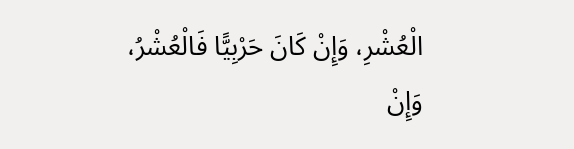الْعُشْرِ، وَإِنْ كَانَ حَرْبِيًّا فَالْعُشْرُ، وَإِنْ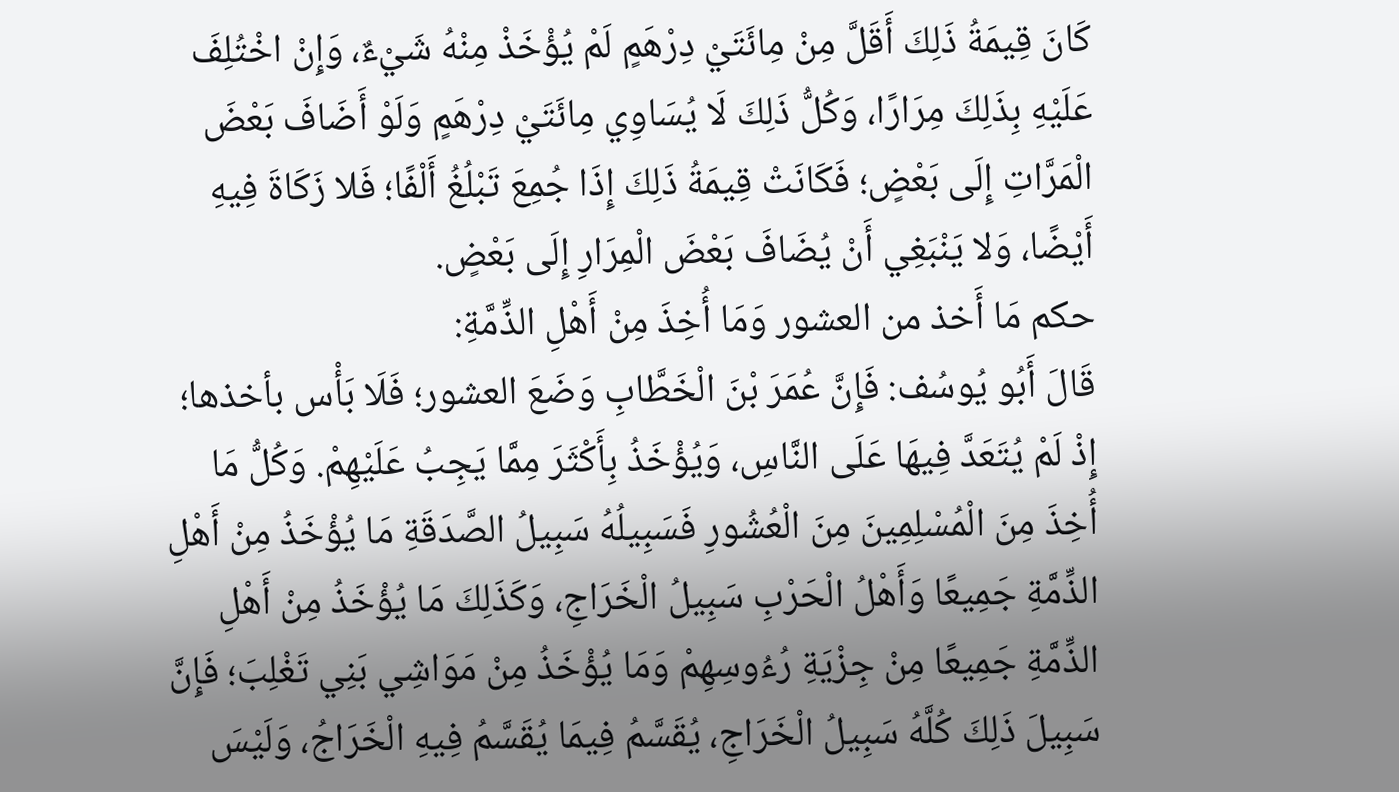كَانَ قِيمَةُ ذَلِكَ أَقَلَّ مِنْ مِائَتَيْ دِرْهَمٍ لَمْ يُؤْخَذْ مِنْهُ شَيْءٌ، وَإِنْ اخْتُلِفَ عَلَيْهِ بِذَلِكَ مِرَارًا، وَكُلُّ ذَلِكَ لَا يُسَاوِي مِائَتَيْ دِرْهَمٍ وَلَوْ أَضَافَ بَعْضَ الْمَرَّاتِ إِلَى بَعْضٍ؛ فَكَانَتْ قِيمَةُ ذَلِكَ إِذَا جُمِعَ تَبْلُغُ أَلْفًا؛ فَلا زَكَاةَ فِيهِ أَيْضًا، وَلا يَنْبَغِي أَنْ يُضَافَ بَعْضَ الْمِرَارِ إِلَى بَعْضٍ.
حكم مَا أَخذ من العشور وَمَا أُخِذَ مِنْ أَهْلِ الذِّمَّةِ:
قَالَ أَبُو يُوسُف: فَإِنَّ عُمَرَ بْنَ الْخَطَّابِ وَضَعَ العشور؛ فَلَا بَأْس بأخذها؛ إِذْ لَمْ يُتَعَدَّ فِيهَا عَلَى النَّاسِ، وَيُؤْخَذُ بِأَكْثَرَ مِمَّا يَجِبُ عَلَيْهِمْ. وَكُلُّ مَا أُخِذَ مِنَ الْمُسْلِمِينَ مِنَ الْعُشُورِ فَسَبِيلُهُ سَبِيلُ الصَّدَقَةِ مَا يُؤْخَذُ مِنْ أَهْلِ الذِّمَّةِ جَمِيعًا وَأَهْلُ الْحَرْبِ سَبِيلُ الْخَرَاجِ، وَكَذَلِكَ مَا يُؤْخَذُ مِنْ أَهْلِ الذِّمَّةِ جَمِيعًا مِنْ جِزْيَةِ رُءُوسِهِمْ وَمَا يُؤْخَذُ مِنْ مَوَاشِي بَنِي تَغْلِبَ؛ فَإِنَّ سَبِيلَ ذَلِكَ كُلَّهُ سَبِيلُ الْخَرَاجِ، يُقَسَّمُ فِيمَا يُقَسَّمُ فِيهِ الْخَرَاجُ، وَلَيْسَ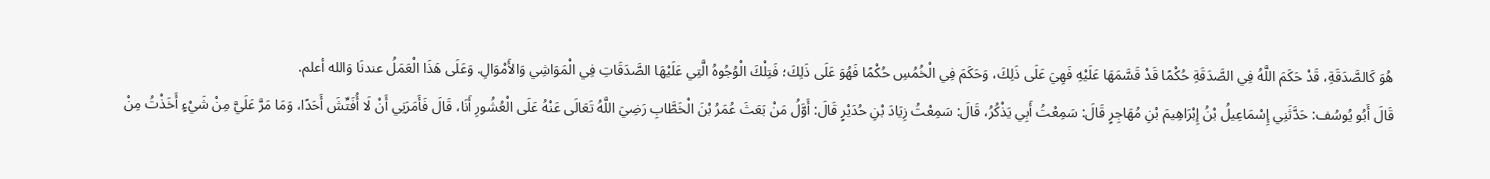هُوَ كَالصَّدَقَةِ، قَدْ حَكَمَ اللَّهُ فِي الصَّدَقَةِ حُكْمًا قَدْ قَسَّمَهَا عَلَيْهِ فَهِيَ عَلَى ذَلِكَ، وَحَكَمَ فِي الْخُمُسِ حُكْمًا فَهُوَ عَلَى ذَلِكَ؛ فَتِلْكَ الْوُجُوهُ الَّتِي عَلَيْهَا الصَّدَقَاتِ فِي الْمَوَاشِي وَالأَمْوَالِ. وَعَلَى هَذَا الْعَمَلُ عندنَا وَالله أعلم.
قَالَ أَبُو يُوسُف: حَدَّثَنِي إِسْمَاعِيلُ بْنُ إِبْرَاهِيمَ بْنِ مُهَاجِرٍ قَالَ: سَمِعْتُ أَبِي يَذْكُرُ، قَالَ: سَمِعْتُ زِيَادَ بْنِ حُدَيْرٍ قَالَ: أَوَّلُ مَنْ بَعَثَ عُمَرُ بْنَ الْخَطَّابِ رَضِيَ اللَّهُ تَعَالَى عَنْهُ عَلَى الْعُشُورِ أَنَا، قَالَ فَأَمَرَنِي أَنْ لَا أُفَتِّشَ أَحَدًا، وَمَا مَرَّ عَلَيَّ مِنْ شَيْءٍ أَخَذْتُ مِنْ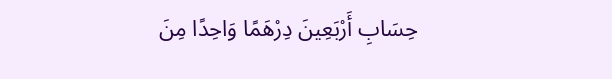حِسَابِ أَرْبَعِينَ دِرْهَمًا وَاحِدًا مِنَ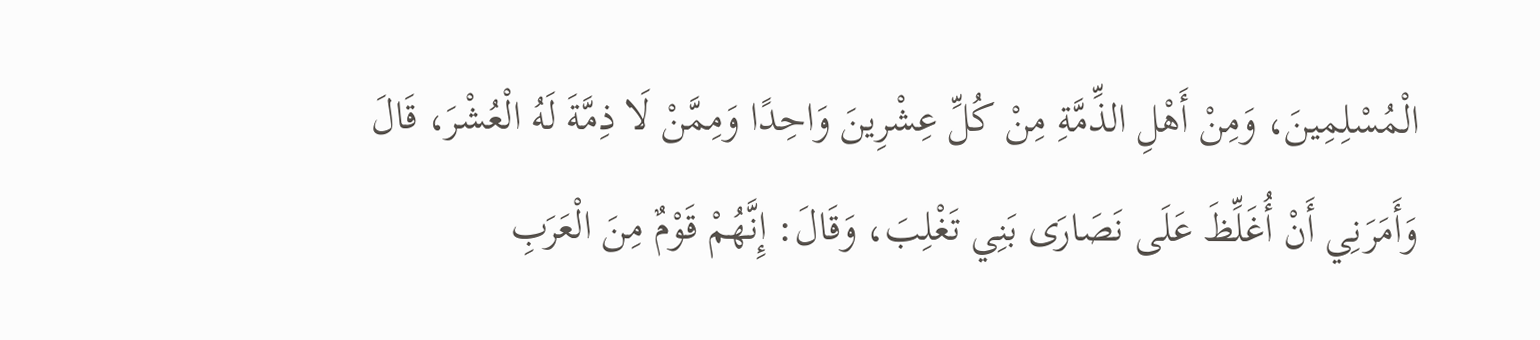الْمُسْلِمِينَ، وَمِنْ أَهْلِ الذِّمَّةِ مِنْ كُلِّ عِشْرِينَ وَاحِدًا وَمِمَّنْ لَا ذِمَّةَ لَهُ الْعُشْرَ، قَالَ وَأَمَرَنِي أَنْ أُغَلِّظَ عَلَى نَصَارَى بَنِي تَغْلِبَ، وَقَالَ: إِنَّهُمْ قَوْمٌ مِنَ الْعَرَبِ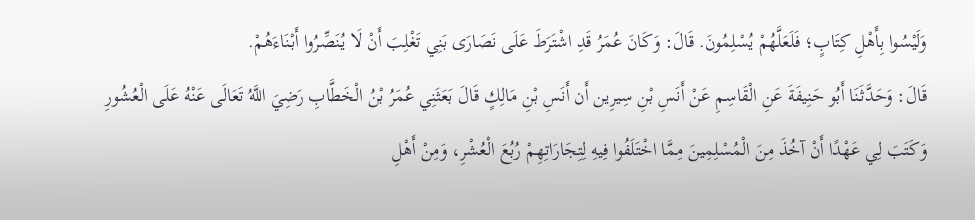وَلَيْسُوا بِأَهْلِ كِتَابٍ؛ فَلَعَلَّهُمْ يُسْلِمُونَ. قَالَ: وَكَانَ عُمَرُ قَدِ اشْتَرَطَ عَلَى نَصَارَى بَنِي تَغْلِبَ أَنْ لَا يُنَصِّرُوا أَبْنَاءَهُمْ.
قَالَ: وَحَدَّثَنَا أَبُو حَنِيفَةَ عَنِ الْقَاسِمِ عَنْ أَنَسِ بْنِ سِيرِين أَن أَنَسِ بْنِ مَالِكٍ قَالَ بَعَثَنِي عُمَرُ بْنُ الْخَطَّابِ رَضِيَ اللَّهُ تَعَالَى عَنْهُ عَلَى الْعُشُورِ وَكَتَبَ لِي عَهْدًا أَنْ آخُذَ مِنَ الْمُسْلِمِينَ مِمَّا اخْتَلَفُوا فِيهِ لِتِجَارَاتِهِمْ رُبُعَ الْعُشْرِ، وَمِنْ أَهْلِ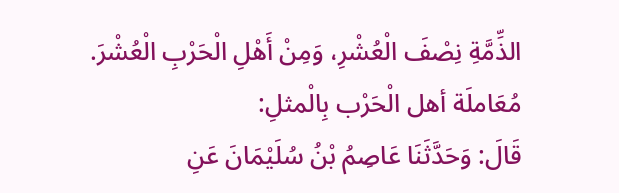الذِّمَّةِ نِصْفَ الْعُشْرِ، وَمِنْ أَهْلِ الْحَرْبِ الْعُشْرَ.
مُعَاملَة أهل الْحَرْب بِالْمثلِ:
قَالَ: وَحَدَّثَنَا عَاصِمُ بْنُ سُلَيْمَانَ عَنِ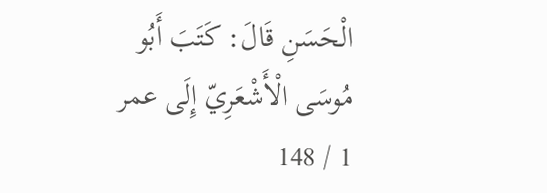الْحَسَنِ قَالَ: كَتَبَ أَبُو مُوسَى الْأَشْعَرِيّ إِلَى عمر
1 / 148